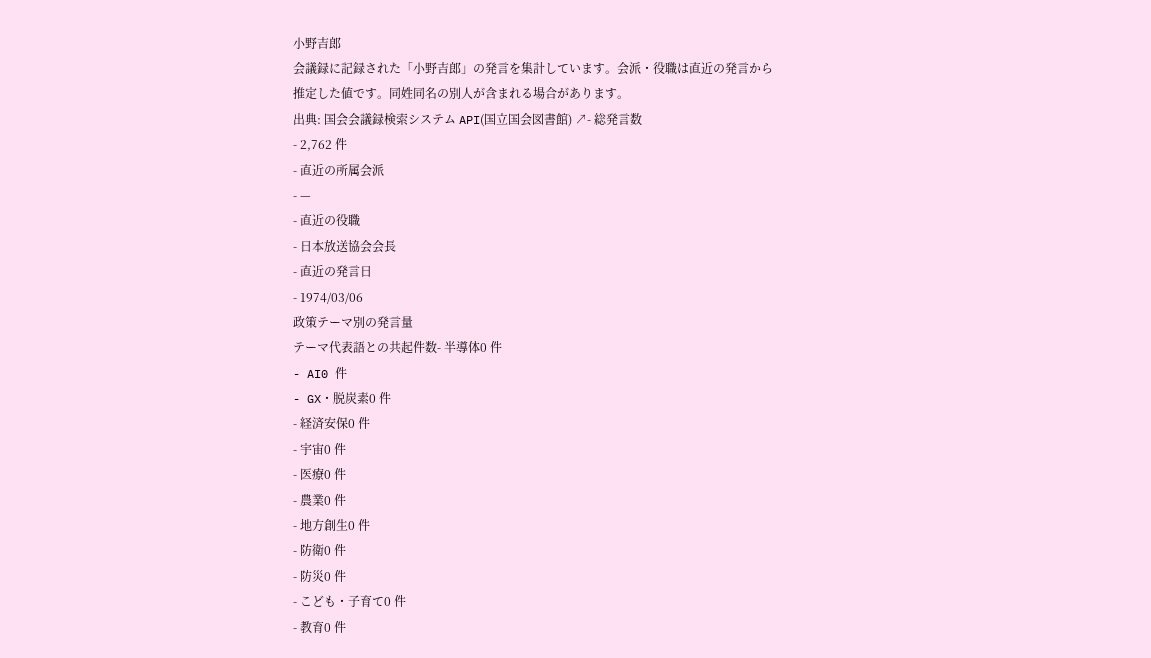小野吉郎
会議録に記録された「小野吉郎」の発言を集計しています。会派・役職は直近の発言から推定した値です。同姓同名の別人が含まれる場合があります。
出典: 国会会議録検索システム API(国立国会図書館) ↗- 総発言数
- 2,762 件
- 直近の所属会派
- —
- 直近の役職
- 日本放送協会会長
- 直近の発言日
- 1974/03/06
政策テーマ別の発言量
テーマ代表語との共起件数- 半導体0 件
- AI0 件
- GX・脱炭素0 件
- 経済安保0 件
- 宇宙0 件
- 医療0 件
- 農業0 件
- 地方創生0 件
- 防衛0 件
- 防災0 件
- こども・子育て0 件
- 教育0 件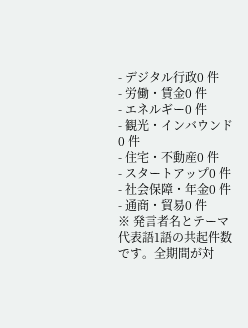- デジタル行政0 件
- 労働・賃金0 件
- エネルギー0 件
- 観光・インバウンド0 件
- 住宅・不動産0 件
- スタートアップ0 件
- 社会保障・年金0 件
- 通商・貿易0 件
※ 発言者名とテーマ代表語1語の共起件数です。全期間が対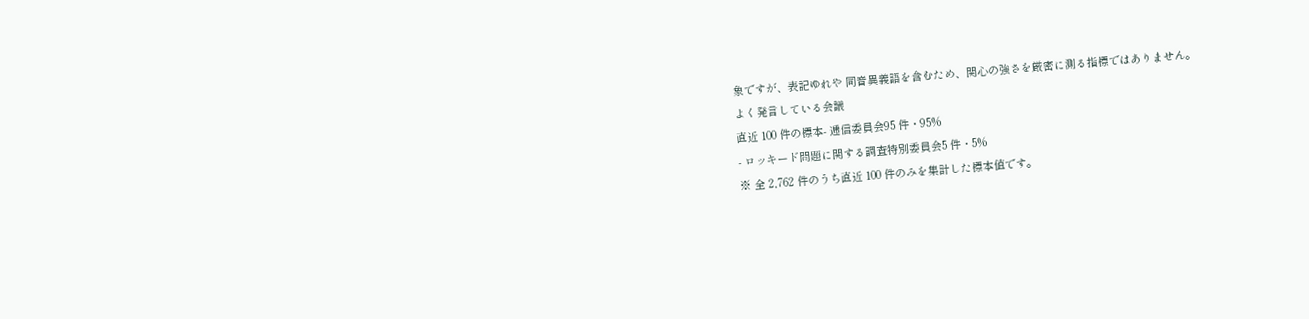象ですが、表記ゆれや 同音異義語を含むため、関心の強さを厳密に測る指標ではありません。
よく発言している会議
直近 100 件の標本- 逓信委員会95 件・95%
- ロッキード問題に関する調査特別委員会5 件・5%
※ 全 2,762 件のうち直近 100 件のみを集計した標本値です。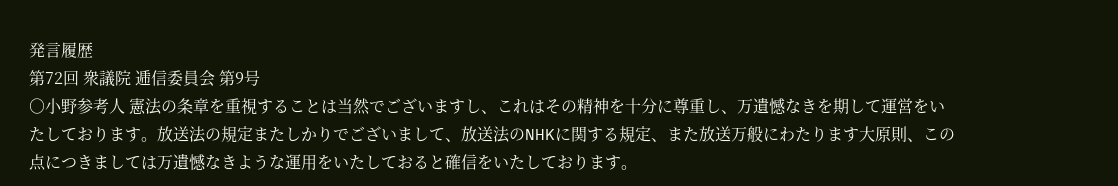発言履歴
第72回 衆議院 逓信委員会 第9号
○小野参考人 憲法の条章を重視することは当然でございますし、これはその精神を十分に尊重し、万遺憾なきを期して運営をいたしております。放送法の規定またしかりでございまして、放送法のNHKに関する規定、また放送万般にわたります大原則、この点につきましては万遺憾なきような運用をいたしておると確信をいたしております。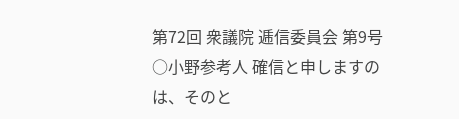第72回 衆議院 逓信委員会 第9号
○小野参考人 確信と申しますのは、そのと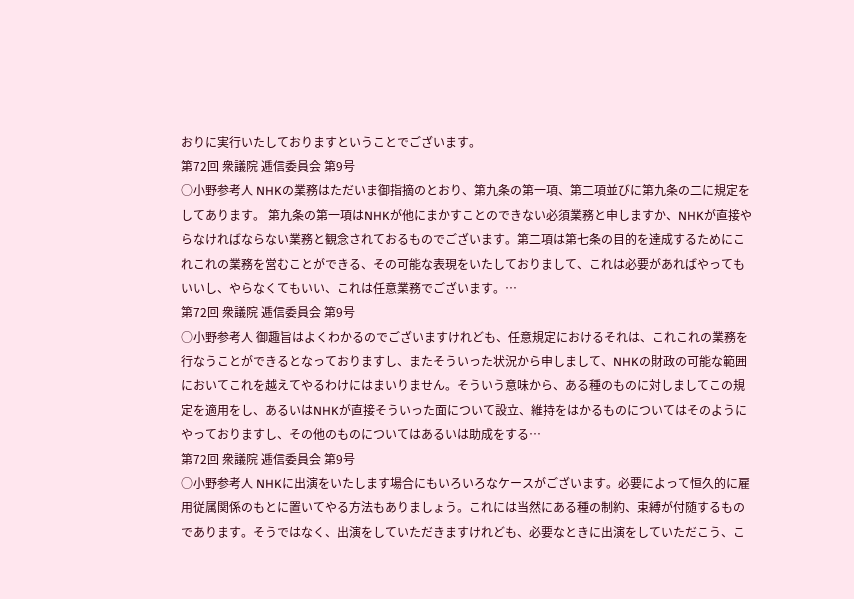おりに実行いたしておりますということでございます。
第72回 衆議院 逓信委員会 第9号
○小野参考人 NHKの業務はただいま御指摘のとおり、第九条の第一項、第二項並びに第九条の二に規定をしてあります。 第九条の第一項はNHKが他にまかすことのできない必須業務と申しますか、NHKが直接やらなければならない業務と観念されておるものでございます。第二項は第七条の目的を達成するためにこれこれの業務を営むことができる、その可能な表現をいたしておりまして、これは必要があればやってもいいし、やらなくてもいい、これは任意業務でございます。…
第72回 衆議院 逓信委員会 第9号
○小野参考人 御趣旨はよくわかるのでございますけれども、任意規定におけるそれは、これこれの業務を行なうことができるとなっておりますし、またそういった状況から申しまして、NHKの財政の可能な範囲においてこれを越えてやるわけにはまいりません。そういう意味から、ある種のものに対しましてこの規定を適用をし、あるいはNHKが直接そういった面について設立、維持をはかるものについてはそのようにやっておりますし、その他のものについてはあるいは助成をする…
第72回 衆議院 逓信委員会 第9号
○小野参考人 NHKに出演をいたします場合にもいろいろなケースがございます。必要によって恒久的に雇用従属関係のもとに置いてやる方法もありましょう。これには当然にある種の制約、束縛が付随するものであります。そうではなく、出演をしていただきますけれども、必要なときに出演をしていただこう、こ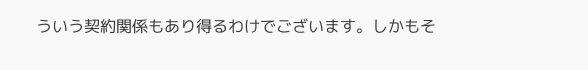ういう契約関係もあり得るわけでございます。しかもそ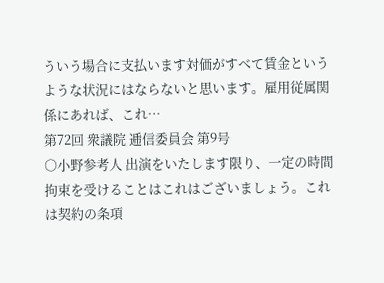ういう場合に支払います対価がすべて賃金というような状況にはならないと思います。雇用従属関係にあれば、これ…
第72回 衆議院 逓信委員会 第9号
○小野参考人 出演をいたします限り、一定の時間拘束を受けることはこれはございましょう。これは契約の条項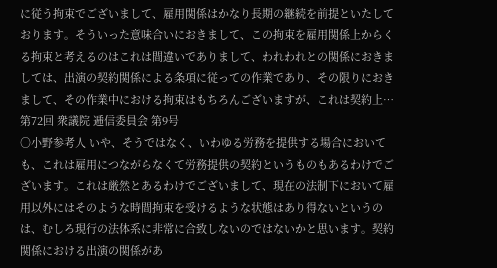に従う拘束でございまして、雇用関係はかなり長期の継続を前提といたしております。そういった意味合いにおきまして、この拘束を雇用関係上からくる拘束と考えるのはこれは間違いでありまして、われわれとの関係におきましては、出演の契約関係による条項に従っての作業であり、その限りにおきまして、その作業中における拘束はもちろんございますが、これは契約上…
第72回 衆議院 逓信委員会 第9号
○小野参考人 いや、そうではなく、いわゆる労務を提供する場合においても、これは雇用につながらなくて労務提供の契約というものもあるわけでございます。これは厳然とあるわけでございまして、現在の法制下において雇用以外にはそのような時間拘束を受けるような状態はあり得ないというのは、むしろ現行の法体系に非常に合致しないのではないかと思います。契約関係における出演の関係があ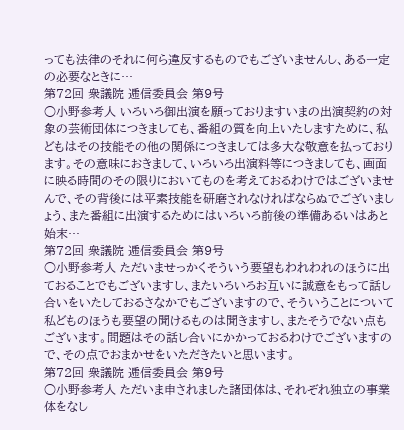っても法律のそれに何ら違反するものでもございませんし、ある一定の必要なときに…
第72回 衆議院 逓信委員会 第9号
○小野参考人 いろいろ御出演を願っておりますいまの出演契約の対象の芸術団体につきましても、番組の質を向上いたしますために、私どもはその技能その他の関係につきましては多大な敬意を払っております。その意味におきまして、いろいろ出演料等につきましても、画面に映る時間のその限りにおいてものを考えておるわけではございませんで、その背後には平素技能を研磨されなければならぬでございましょう、また番組に出演するためにはいろいろ前後の準備あるいはあと始末…
第72回 衆議院 逓信委員会 第9号
○小野参考人 ただいませっかくそういう要望もわれわれのほうに出ておることでもございますし、またいろいろお互いに誠意をもって話し合いをいたしておるさなかでもございますので、そういうことについて私どものほうも要望の聞けるものは聞きますし、またそうでない点もございます。問題はその話し合いにかかっておるわけでございますので、その点でおまかせをいただきたいと思います。
第72回 衆議院 逓信委員会 第9号
○小野参考人 ただいま申されました諸団体は、それぞれ独立の事業体をなし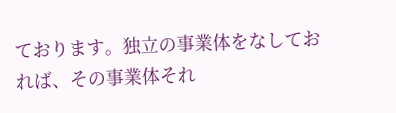ております。独立の事業体をなしておれば、その事業体それ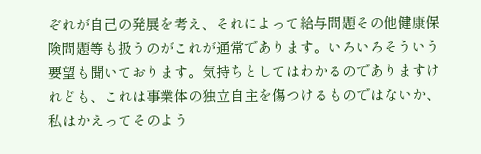ぞれが自己の発展を考え、それによって給与問題その他健康保険問題等も扱うのがこれが通常であります。いろいろそういう要望も聞いております。気持ちとしてはわかるのでありますけれども、これは事業体の独立自主を傷つけるものではないか、私はかえってそのよう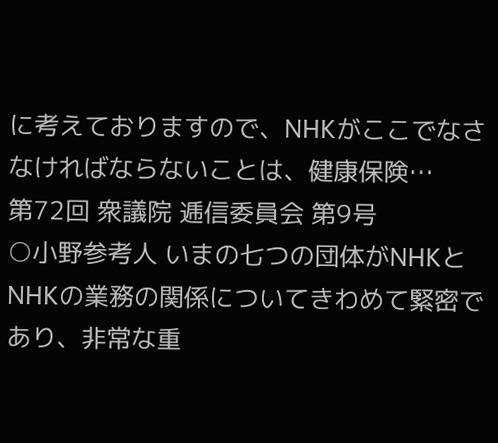に考えておりますので、NHKがここでなさなければならないことは、健康保険…
第72回 衆議院 逓信委員会 第9号
○小野参考人 いまの七つの団体がNHKとNHKの業務の関係についてきわめて緊密であり、非常な重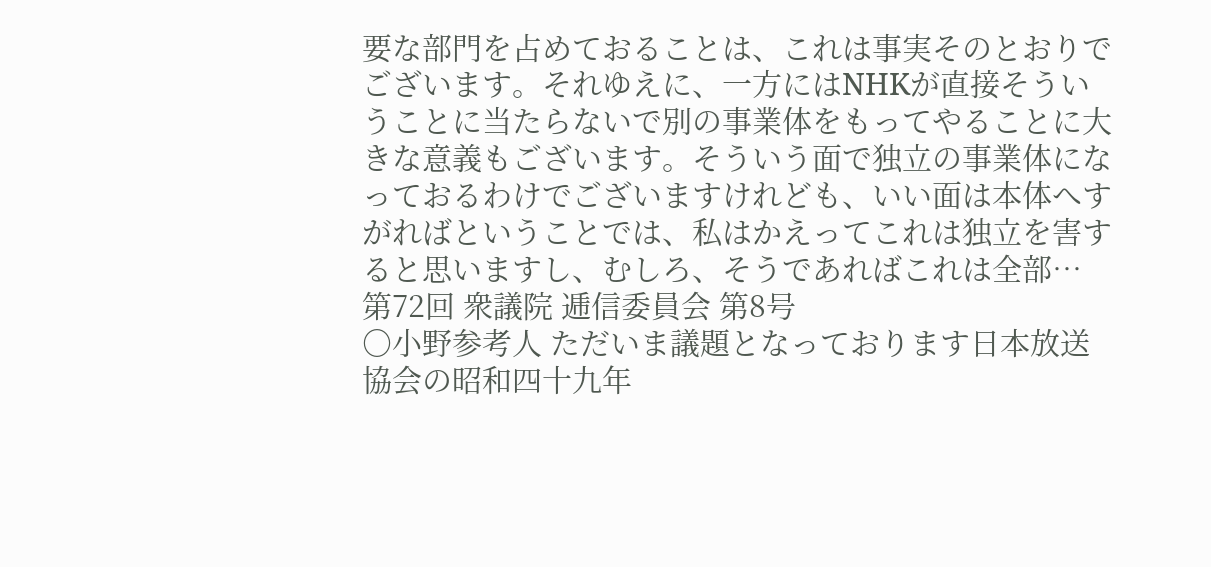要な部門を占めておることは、これは事実そのとおりでございます。それゆえに、一方にはNHKが直接そういうことに当たらないで別の事業体をもってやることに大きな意義もございます。そういう面で独立の事業体になっておるわけでございますけれども、いい面は本体へすがればということでは、私はかえってこれは独立を害すると思いますし、むしろ、そうであればこれは全部…
第72回 衆議院 逓信委員会 第8号
○小野参考人 ただいま議題となっております日本放送協会の昭和四十九年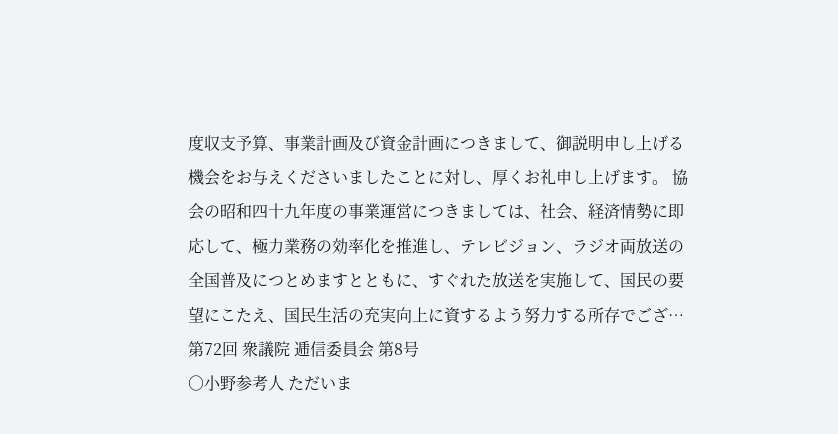度収支予算、事業計画及び資金計画につきまして、御説明申し上げる機会をお与えくださいましたことに対し、厚くお礼申し上げます。 協会の昭和四十九年度の事業運営につきましては、社会、経済情勢に即応して、極力業務の効率化を推進し、テレビジョン、ラジオ両放送の全国普及につとめますとともに、すぐれた放送を実施して、国民の要望にこたえ、国民生活の充実向上に資するよう努力する所存でござ…
第72回 衆議院 逓信委員会 第8号
○小野参考人 ただいま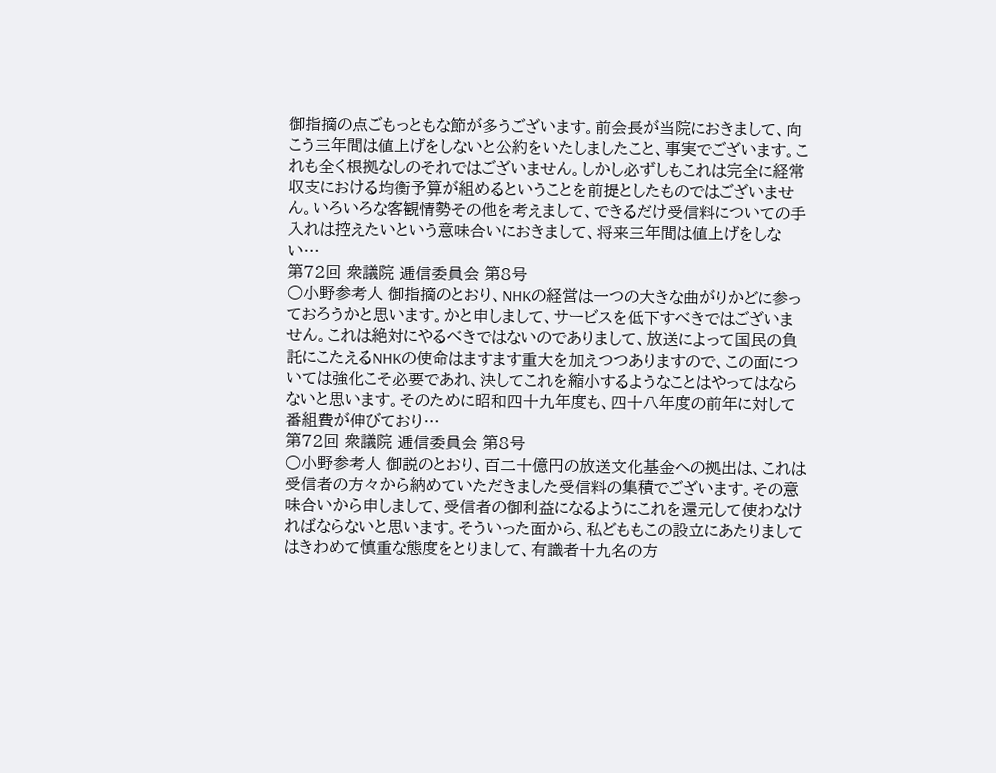御指摘の点ごもっともな節が多うございます。前会長が当院におきまして、向こう三年間は値上げをしないと公約をいたしましたこと、事実でございます。これも全く根拠なしのそれではございません。しかし必ずしもこれは完全に経常収支における均衡予算が組めるということを前提としたものではございません。いろいろな客観情勢その他を考えまして、できるだけ受信料についての手入れは控えたいという意味合いにおきまして、将来三年間は値上げをしない…
第72回 衆議院 逓信委員会 第8号
○小野参考人 御指摘のとおり、NHKの経営は一つの大きな曲がりかどに参っておろうかと思います。かと申しまして、サービスを低下すべきではございません。これは絶対にやるべきではないのでありまして、放送によって国民の負託にこたえるNHKの使命はますます重大を加えつつありますので、この面については強化こそ必要であれ、決してこれを縮小するようなことはやってはならないと思います。そのために昭和四十九年度も、四十八年度の前年に対して番組費が伸びており…
第72回 衆議院 逓信委員会 第8号
○小野参考人 御説のとおり、百二十億円の放送文化基金への拠出は、これは受信者の方々から納めていただきました受信料の集積でございます。その意味合いから申しまして、受信者の御利益になるようにこれを還元して使わなければならないと思います。そういった面から、私どももこの設立にあたりましてはきわめて慎重な態度をとりまして、有識者十九名の方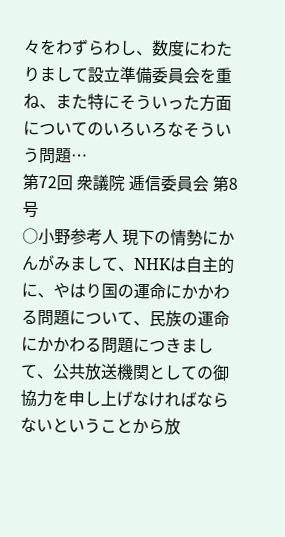々をわずらわし、数度にわたりまして設立準備委員会を重ね、また特にそういった方面についてのいろいろなそういう問題…
第72回 衆議院 逓信委員会 第8号
○小野参考人 現下の情勢にかんがみまして、NHKは自主的に、やはり国の運命にかかわる問題について、民族の運命にかかわる問題につきまして、公共放送機関としての御協力を申し上げなければならないということから放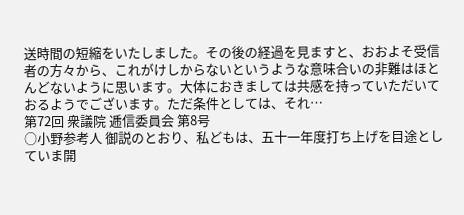送時間の短縮をいたしました。その後の経過を見ますと、おおよそ受信者の方々から、これがけしからないというような意味合いの非難はほとんどないように思います。大体におきましては共感を持っていただいておるようでございます。ただ条件としては、それ…
第72回 衆議院 逓信委員会 第8号
○小野参考人 御説のとおり、私どもは、五十一年度打ち上げを目途としていま開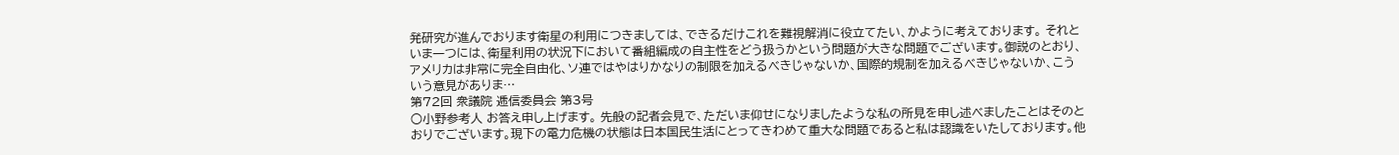発研究が進んでおります衛星の利用につきましては、できるだけこれを難視解消に役立てたい、かように考えております。 それといま一つには、衛星利用の状況下において番組編成の自主性をどう扱うかという問題が大きな問題でございます。御説のとおり、アメリカは非常に完全自由化、ソ連ではやはりかなりの制限を加えるべきじゃないか、国際的規制を加えるべきじゃないか、こういう意見がありま…
第72回 衆議院 逓信委員会 第3号
○小野参考人 お答え申し上げます。 先般の記者会見で、ただいま仰せになりましたような私の所見を申し述べましたことはそのとおりでございます。現下の電力危機の状態は日本国民生活にとってきわめて重大な問題であると私は認識をいたしております。他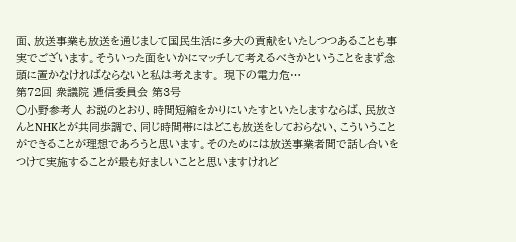面、放送事業も放送を通じまして国民生活に多大の貢献をいたしつつあることも事実でございます。そういった面をいかにマッチして考えるべきかということをまず念頭に置かなければならないと私は考えます。 現下の電力危…
第72回 衆議院 逓信委員会 第3号
○小野参考人 お説のとおり、時間短縮をかりにいたすといたしますならば、民放さんとNHKとが共同歩調で、同じ時間帯にはどこも放送をしておらない、こういうことができることが理想であろうと思います。そのためには放送事業者間で話し合いをつけて実施することが最も好ましいことと思いますけれど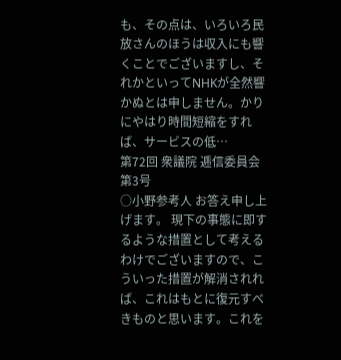も、その点は、いろいろ民放さんのほうは収入にも響くことでございますし、それかといってNHKが全然響かぬとは申しません。かりにやはり時間短縮をすれば、サービスの低…
第72回 衆議院 逓信委員会 第3号
○小野参考人 お答え申し上げます。 現下の事態に即するような措置として考えるわけでございますので、こういった措置が解消されれば、これはもとに復元すべきものと思います。これを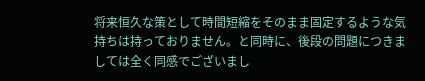将来恒久な策として時間短縮をそのまま固定するような気持ちは持っておりません。と同時に、後段の問題につきましては全く同感でございまし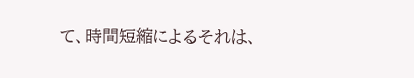て、時間短縮によるそれは、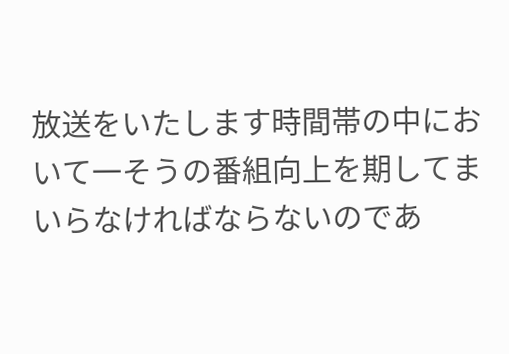放送をいたします時間帯の中において一そうの番組向上を期してまいらなければならないのであ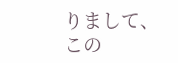りまして、この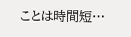ことは時間短…